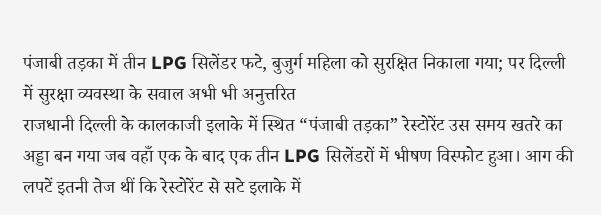पंजाबी तड़का में तीन LPG सिलेंडर फटे, बुजुर्ग महिला को सुरक्षित निकाला गया; पर दिल्ली में सुरक्षा व्यवस्था के सवाल अभी भी अनुत्तरित
राजधानी दिल्ली के कालकाजी इलाके में स्थित “पंजाबी तड़का” रेस्टोरेंट उस समय खतरे का अड्डा बन गया जब वहाँ एक के बाद एक तीन LPG सिलेंडरों में भीषण विस्फोट हुआ। आग की लपटें इतनी तेज थीं कि रेस्टोरेंट से सटे इलाके में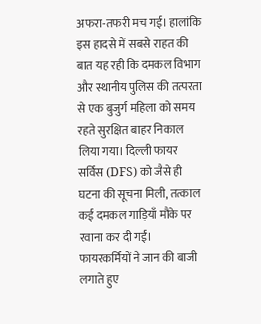अफरा-तफरी मच गई। हालांकि इस हादसे में सबसे राहत की बात यह रही कि दमकल विभाग और स्थानीय पुलिस की तत्परता से एक बुजुर्ग महिला को समय रहते सुरक्षित बाहर निकाल लिया गया। दिल्ली फायर सर्विस (DFS) को जैसे ही घटना की सूचना मिली, तत्काल कई दमकल गाड़ियाँ मौके पर रवाना कर दी गईं। फायरकर्मियों ने जान की बाजी लगाते हुए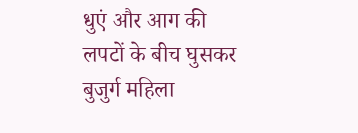धुएं और आग की लपटों के बीच घुसकर बुजुर्ग महिला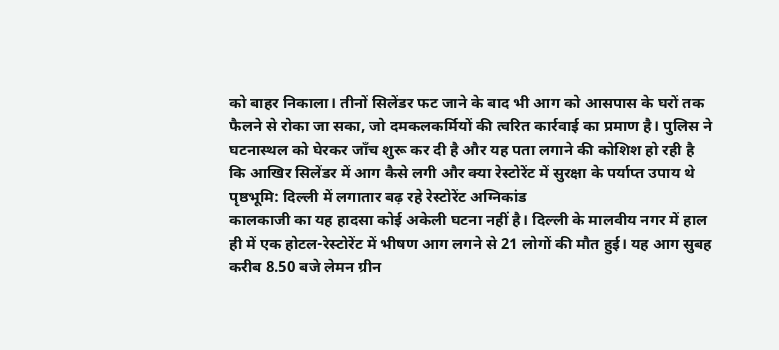को बाहर निकाला। तीनों सिलेंडर फट जाने के बाद भी आग को आसपास के घरों तक फैलने से रोका जा सका, जो दमकलकर्मियों की त्वरित कार्रवाई का प्रमाण है। पुलिस ने घटनास्थल को घेरकर जाँच शुरू कर दी है और यह पता लगाने की कोशिश हो रही है कि आखिर सिलेंडर में आग कैसे लगी और क्या रेस्टोरेंट में सुरक्षा के पर्याप्त उपाय थे
पृष्ठभूमि: दिल्ली में लगातार बढ़ रहे रेस्टोरेंट अग्निकांड
कालकाजी का यह हादसा कोई अकेली घटना नहीं है। दिल्ली के मालवीय नगर में हाल ही में एक होटल-रेस्टोरेंट में भीषण आग लगने से 21 लोगों की मौत हुई। यह आग सुबह करीब 8.50 बजे लेमन ग्रीन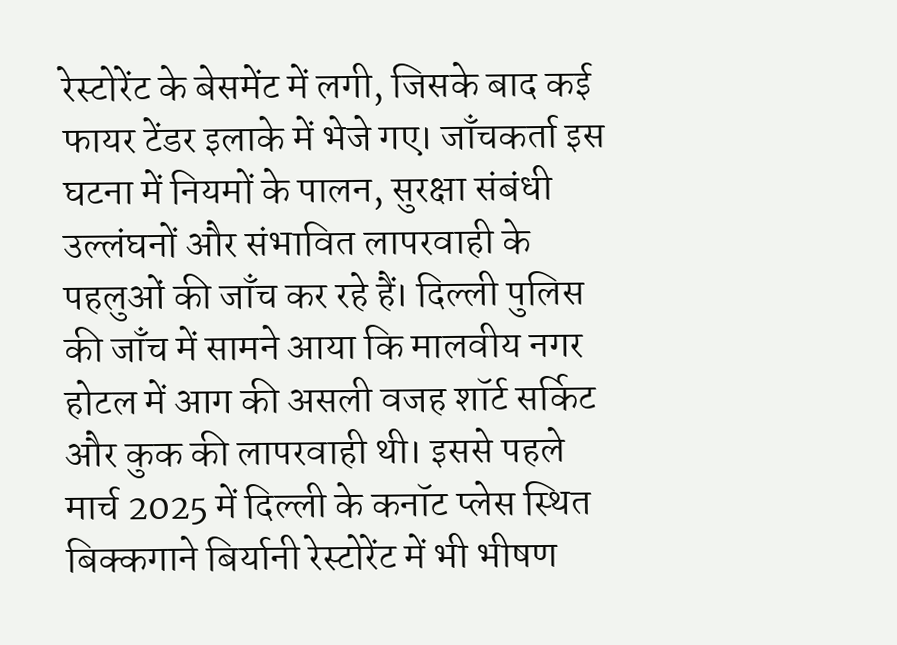रेस्टोरेंट के बेसमेंट में लगी, जिसके बाद कई फायर टेंडर इलाके में भेजे गए। जाँचकर्ता इस घटना में नियमों के पालन, सुरक्षा संबंधी उल्लंघनों और संभावित लापरवाही के पहलुओं की जाँच कर रहे हैं। दिल्ली पुलिस की जाँच में सामने आया कि मालवीय नगर होटल में आग की असली वजह शॉर्ट सर्किट और कुक की लापरवाही थी। इससे पहले मार्च 2025 में दिल्ली के कनॉट प्लेस स्थित बिक्कगाने बिर्यानी रेस्टोरेंट में भी भीषण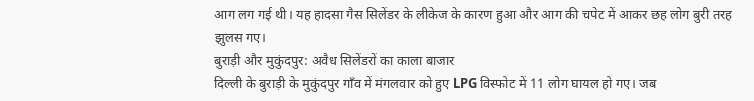आग लग गई थी। यह हादसा गैस सिलेंडर के लीकेज के कारण हुआ और आग की चपेट में आकर छह लोग बुरी तरह झुलस गए।
बुराड़ी और मुकुंदपुर: अवैध सिलेंडरों का काला बाजार
दिल्ली के बुराड़ी के मुकुंदपुर गाँव में मंगलवार को हुए LPG विस्फोट में 11 लोग घायल हो गए। जब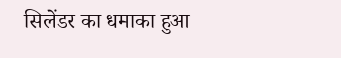सिलेंडर का धमाका हुआ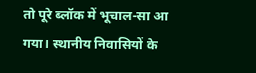तो पूरे ब्लॉक में भूचाल-सा आ गया। स्थानीय निवासियों के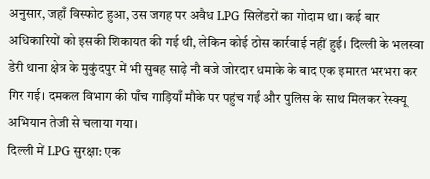अनुसार, जहाँ विस्फोट हुआ, उस जगह पर अवैध LPG सिलेंडरों का गोदाम था। कई बार अधिकारियों को इसकी शिकायत की गई थी, लेकिन कोई ठोस कार्रवाई नहीं हुई। दिल्ली के भलस्वा डेरी थाना क्षेत्र के मुकुंदपुर में भी सुबह साढ़े नौ बजे जोरदार धमाके के बाद एक इमारत भरभरा कर गिर गई। दमकल विभाग की पाँच गाड़ियाँ मौके पर पहुंच गईं और पुलिस के साथ मिलकर रेस्क्यू अभियान तेजी से चलाया गया।
दिल्ली में LPG सुरक्षा: एक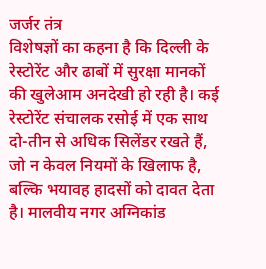जर्जर तंत्र
विशेषज्ञों का कहना है कि दिल्ली के रेस्टोरेंट और ढाबों में सुरक्षा मानकों की खुलेआम अनदेखी हो रही है। कई रेस्टोरेंट संचालक रसोई में एक साथ दो-तीन से अधिक सिलेंडर रखते हैं, जो न केवल नियमों के खिलाफ है, बल्कि भयावह हादसों को दावत देता है। मालवीय नगर अग्निकांड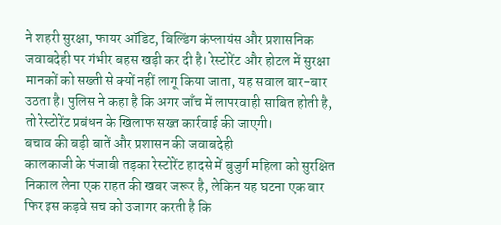ने शहरी सुरक्षा, फायर ऑडिट, बिल्डिंग कंप्लायंस और प्रशासनिक जवाबदेही पर गंभीर बहस खड़ी कर दी है। रेस्टोरेंट और होटल में सुरक्षा मानकों को सख्ती से क्यों नहीं लागू किया जाता, यह सवाल बार-बार उठता है। पुलिस ने कहा है कि अगर जाँच में लापरवाही साबित होती है, तो रेस्टोरेंट प्रबंधन के खिलाफ सख्त कार्रवाई की जाएगी।
बचाव की बड़ी बातें और प्रशासन की जवाबदेही
कालकाजी के पंजाबी तड़का रेस्टोरेंट हादसे में बुजुर्ग महिला को सुरक्षित निकाल लेना एक राहत की खबर जरूर है, लेकिन यह घटना एक बार फिर इस कड़वे सच को उजागर करती है कि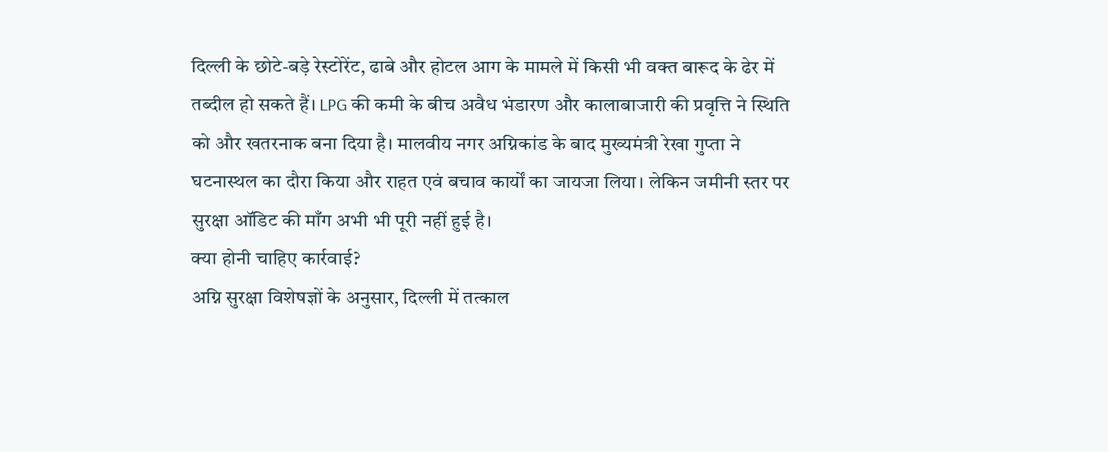दिल्ली के छोटे-बड़े रेस्टोरेंट, ढाबे और होटल आग के मामले में किसी भी वक्त बारूद के ढेर में तब्दील हो सकते हैं। LPG की कमी के बीच अवैध भंडारण और कालाबाजारी की प्रवृत्ति ने स्थिति को और खतरनाक बना दिया है। मालवीय नगर अग्निकांड के बाद मुख्यमंत्री रेखा गुप्ता ने घटनास्थल का दौरा किया और राहत एवं बचाव कार्यों का जायजा लिया। लेकिन जमीनी स्तर पर सुरक्षा ऑडिट की माँग अभी भी पूरी नहीं हुई है।
क्या होनी चाहिए कार्रवाई?
अग्नि सुरक्षा विशेषज्ञों के अनुसार, दिल्ली में तत्काल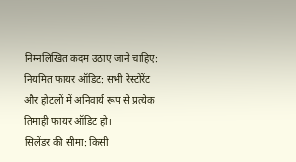निम्नलिखित कदम उठाए जाने चाहिए:
नियमित फायर ऑडिट: सभी रेस्टोरेंट और होटलों में अनिवार्य रूप से प्रत्येक तिमाही फायर ऑडिट हो।
सिलेंडर की सीमा: किसी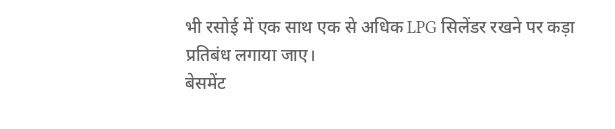भी रसोई में एक साथ एक से अधिक LPG सिलेंडर रखने पर कड़ा प्रतिबंध लगाया जाए।
बेसमेंट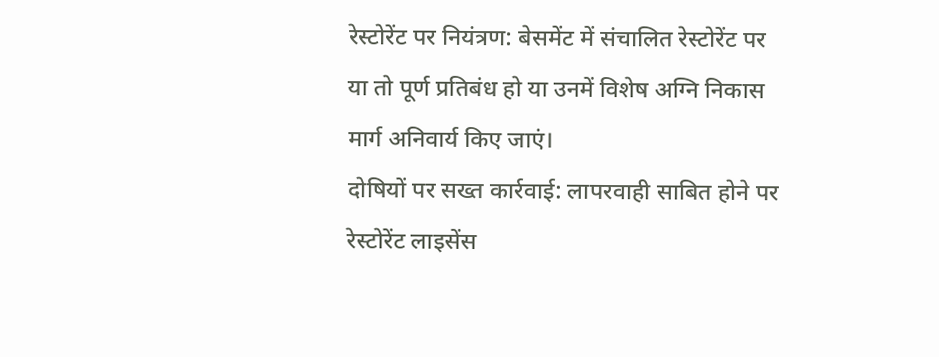रेस्टोरेंट पर नियंत्रण: बेसमेंट में संचालित रेस्टोरेंट पर या तो पूर्ण प्रतिबंध हो या उनमें विशेष अग्नि निकास मार्ग अनिवार्य किए जाएं।
दोषियों पर सख्त कार्रवाई: लापरवाही साबित होने पर रेस्टोरेंट लाइसेंस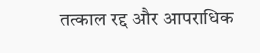तत्काल रद्द और आपराधिक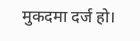मुकदमा दर्ज हो।